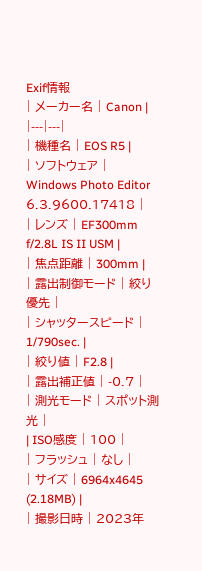Exif情報
| メーカー名 | Canon |
|---|---|
| 機種名 | EOS R5 |
| ソフトウェア | Windows Photo Editor 6.3.9600.17418 |
| レンズ | EF300mm f/2.8L IS II USM |
| 焦点距離 | 300mm |
| 露出制御モード | 絞り優先 |
| シャッタースピード | 1/790sec. |
| 絞り値 | F2.8 |
| 露出補正値 | -0.7 |
| 測光モード | スポット測光 |
| ISO感度 | 100 |
| フラッシュ | なし |
| サイズ | 6964x4645 (2.18MB) |
| 撮影日時 | 2023年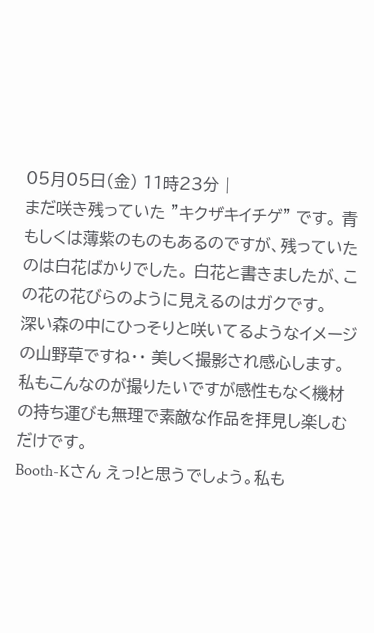05月05日(金) 11時23分 |
まだ咲き残っていた ”キクザキイチゲ” です。 青もしくは薄紫のものもあるのですが、残っていたのは白花ばかりでした。 白花と書きましたが、この花の花びらのように見えるのはガクです。
深い森の中にひっそりと咲いてるようなイメージの山野草ですね・・ 美しく撮影され感心します。 私もこんなのが撮りたいですが感性もなく機材の持ち運びも無理で素敵な作品を拝見し楽しむだけです。
Booth-Kさん えっ!と思うでしょう。私も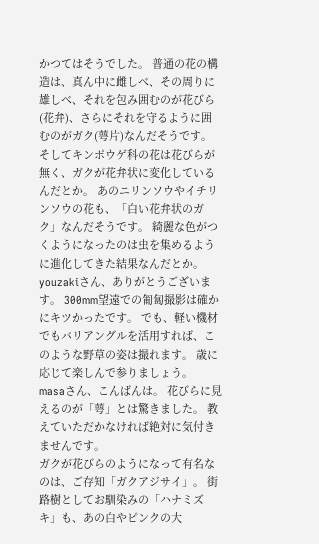かつてはそうでした。 普通の花の構造は、真ん中に雌しべ、その周りに雄しべ、それを包み囲むのが花びら(花弁)、さらにそれを守るように囲むのがガク(萼片)なんだそうです。 そしてキンポウゲ科の花は花びらが無く、ガクが花弁状に変化しているんだとか。 あのニリンソウやイチリンソウの花も、「白い花弁状のガク」なんだそうです。 綺麗な色がつくようになったのは虫を集めるように進化してきた結果なんだとか。
youzakiさん、ありがとうございます。 300mm望遠での匍匐撮影は確かにキツかったです。 でも、軽い機材でもバリアングルを活用すれば、このような野草の姿は撮れます。 歳に応じて楽しんで参りましょう。
masaさん、こんばんは。 花びらに見えるのが「萼」とは驚きました。 教えていただかなければ絶対に気付きませんです。
ガクが花びらのようになって有名なのは、ご存知「ガクアジサイ」。 街路樹としてお馴染みの「ハナミズキ」も、あの白やピンクの大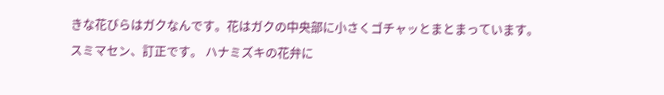きな花びらはガクなんです。花はガクの中央部に小さくゴチャッとまとまっています。
スミマセン、訂正です。 ハナミズキの花弁に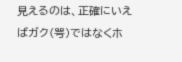見えるのは、正確にいえばガク(咢)ではなくホ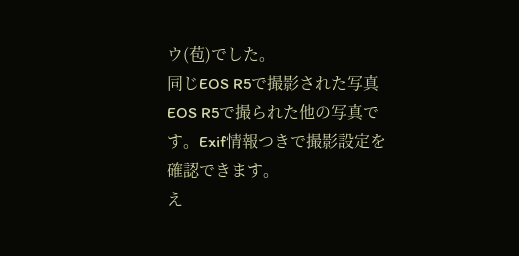ウ(苞)でした。
同じEOS R5で撮影された写真
EOS R5で撮られた他の写真です。Exif情報つきで撮影設定を確認できます。
え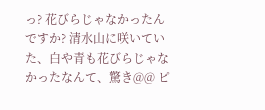っ? 花びらじゃなかったんですか? 清水山に咲いていた、白や青も花びらじゃなかったなんて、驚き@@ ピ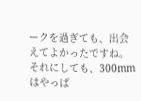ークを過ぎても、出会えてよかったですね。 それにしても、300mmはやっぱ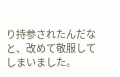り持参されたんだなと、改めて敬服してしまいました。